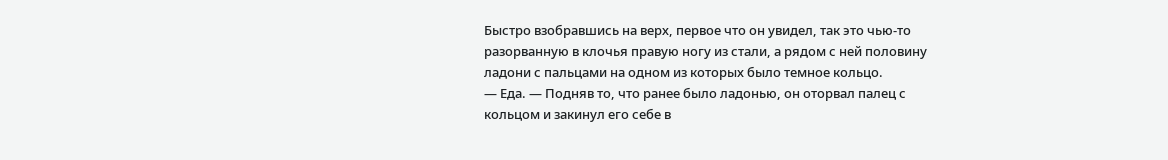Быстро взобравшись на верх, первое что он увидел, так это чью-то разорванную в клочья правую ногу из стали, а рядом с ней половину ладони с пальцами на одном из которых было темное кольцо.
— Еда. — Подняв то, что ранее было ладонью, он оторвал палец с кольцом и закинул его себе в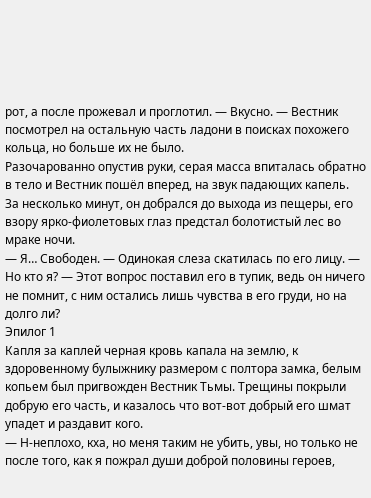рот, а после прожевал и проглотил. — Вкусно. — Вестник посмотрел на остальную часть ладони в поисках похожего кольца, но больше их не было.
Разочарованно опустив руки, серая масса впиталась обратно в тело и Вестник пошёл вперед, на звук падающих капель.
За несколько минут, он добрался до выхода из пещеры, его взору ярко-фиолетовых глаз предстал болотистый лес во мраке ночи.
— Я… Свободен. — Одинокая слеза скатилась по его лицу. — Но кто я? — Этот вопрос поставил его в тупик, ведь он ничего не помнит, с ним остались лишь чувства в его груди, но на долго ли?
Эпилог 1
Капля за каплей черная кровь капала на землю, к здоровенному булыжнику размером с полтора замка, белым копьем был пригвожден Вестник Тьмы. Трещины покрыли добрую его часть, и казалось что вот-вот добрый его шмат упадет и раздавит кого.
— Н-неплохо, кха, но меня таким не убить, увы, но только не после того, как я пожрал души доброй половины героев,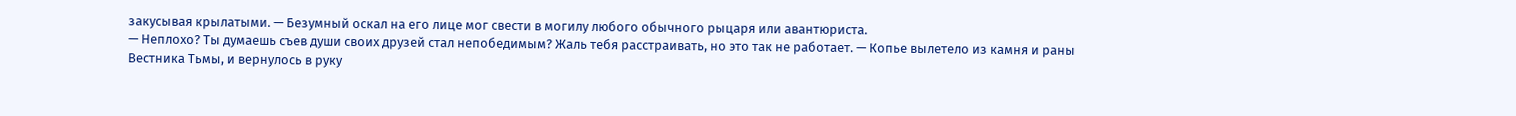закусывая крылатыми. — Безумный оскал на его лице мог свести в могилу любого обычного рыцаря или авантюриста.
— Неплохо? Ты думаешь съев души своих друзей стал непобедимым? Жаль тебя расстраивать, но это так не работает. — Копье вылетело из камня и раны Вестника Тьмы, и вернулось в руку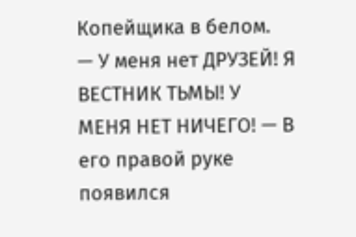Копейщика в белом.
— У меня нет ДРУЗЕЙ! Я ВЕСТНИК ТЬМЫ! У МЕНЯ НЕТ НИЧЕГО! — В его правой руке появился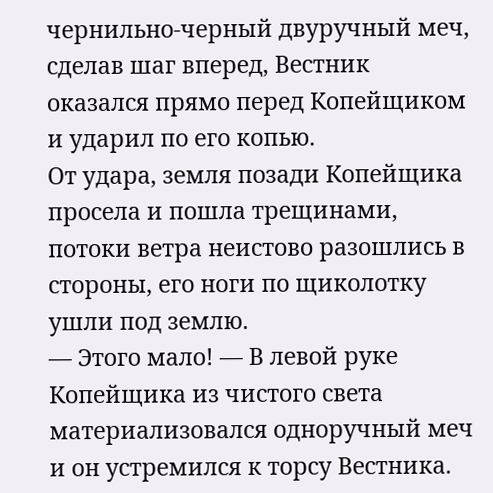чернильно-черный двуручный меч, сделав шаг вперед, Вестник оказался прямо перед Копейщиком и ударил по его копью.
От удара, земля позади Копейщика просела и пошла трещинами, потоки ветра неистово разошлись в стороны, его ноги по щиколотку ушли под землю.
— Этого мало! — В левой руке Копейщика из чистого света материализовался одноручный меч и он устремился к торсу Вестника.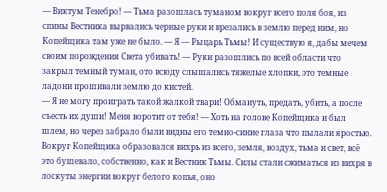— Виктум Тенебро! — Тьма разошлась туманом вокруг всего поля боя, из спины Вестника вырвались черные руки и врезались в землю перед ним, но Копейщика там уже не было. — Я — Рыцарь Тьмы! И существую я, дабы мечем своим порождения Света убивать! — Руки разошлись по всей области что закрыл темный туман, ото всюду слышались тяжелые хлопки, это темные ладони прошивали землю до кистей.
— Я не могу проиграть такой жалкой твари! Обмануть, предать, убить, а после съесть их души! Меня воротит от тебя! — Хоть на голове Копейщика и был шлем, но через забрало были видны его темно-синие глаза что пылали яростью.
Вокруг Копейщика образовался вихрь из всего, земля, воздух, тьма и свет, всё это бушевало, собственно, как и Вестник Тьмы. Силы стали сжиматься из вихря в лоскуты энергии вокруг белого копья, оно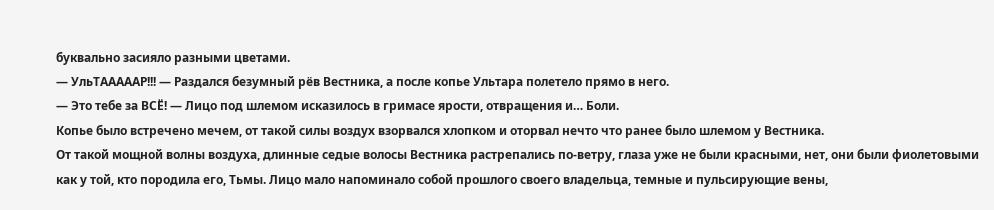буквально засияло разными цветами.
— УльТАААААР!!! — Раздался безумный рёв Вестника, а после копье Ультара полетело прямо в него.
— Это тебе за ВСЁ! — Лицо под шлемом исказилось в гримасе ярости, отвращения и… Боли.
Копье было встречено мечем, от такой силы воздух взорвался хлопком и оторвал нечто что ранее было шлемом у Вестника.
От такой мощной волны воздуха, длинные седые волосы Вестника растрепались по-ветру, глаза уже не были красными, нет, они были фиолетовыми как у той, кто породила его, Тьмы. Лицо мало напоминало собой прошлого своего владельца, темные и пульсирующие вены,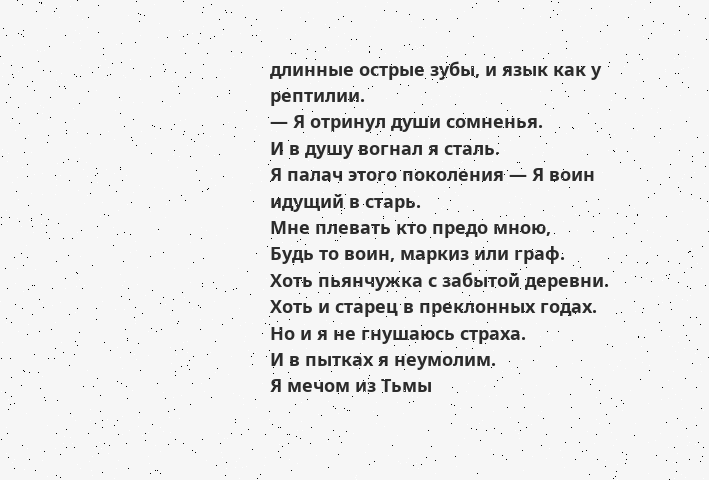длинные острые зубы, и язык как у рептилии.
— Я отринул души сомненья.
И в душу вогнал я сталь.
Я палач этого поколения — Я воин идущий в старь.
Мне плевать кто предо мною,
Будь то воин, маркиз или граф.
Хоть пьянчужка с забытой деревни.
Хоть и старец в преклонных годах.
Но и я не гнушаюсь страха.
И в пытках я неумолим.
Я мечом из Тьмы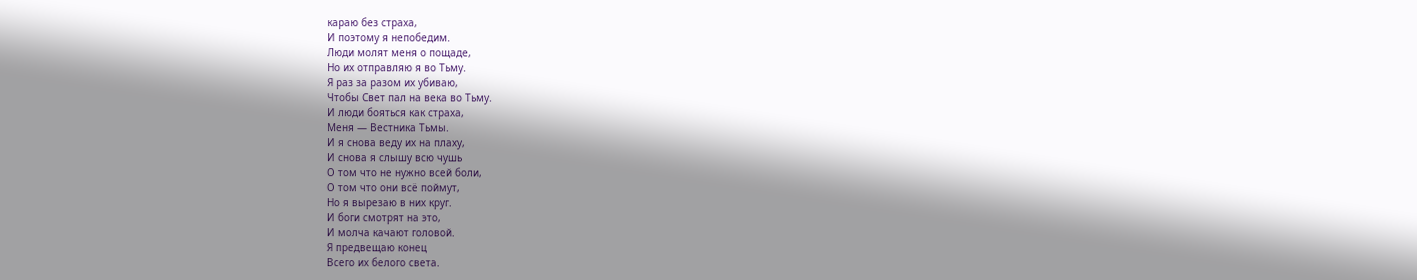караю без страха,
И поэтому я непобедим.
Люди молят меня о пощаде,
Но их отправляю я во Тьму.
Я раз за разом их убиваю,
Чтобы Свет пал на века во Тьму.
И люди бояться как страха,
Меня — Вестника Тьмы.
И я снова веду их на плаху,
И снова я слышу всю чушь
О том что не нужно всей боли,
О том что они всё поймут,
Но я вырезаю в них круг.
И боги смотрят на это,
И молча качают головой.
Я предвещаю конец
Всего их белого света.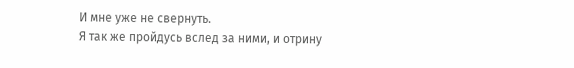И мне уже не свернуть.
Я так же пройдусь вслед за ними, и отрину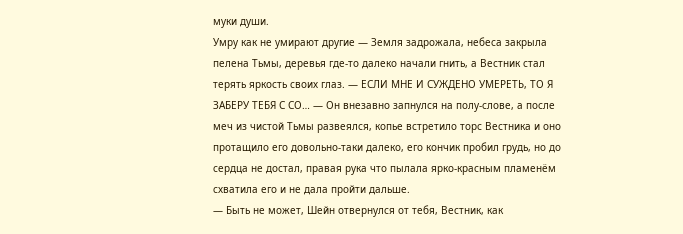муки души.
Умру как не умирают другие — Земля задрожала, небеса закрыла пелена Тьмы, деревья где-то далеко начали гнить, а Вестник стал терять яркость своих глаз. — ЕСЛИ МНЕ И СУЖДЕНО УМЕРЕТЬ, ТО Я ЗАБЕРУ ТЕБЯ С СО… — Он внезавно запнулся на полу-слове, а после меч из чистой Тьмы развеялся, копье встретило торс Вестника и оно протащило его довольно-таки далеко, его кончик пробил грудь, но до сердца не достал, правая рука что пылала ярко-красным пламенём схватила его и не дала пройти дальше.
— Быть не может, Шейн отвернулся от тебя, Вестник, как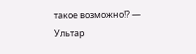такое возможно!? — Ультар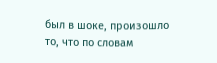был в шоке, произошло то, что по словам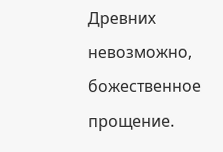Древних невозможно, божественное прощение.